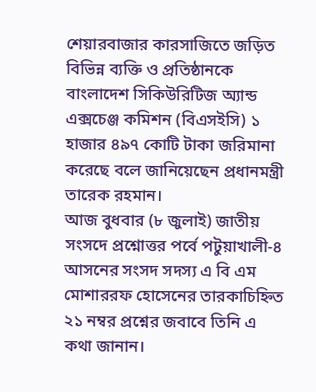শেয়ারবাজার কারসাজিতে জড়িত বিভিন্ন ব্যক্তি ও প্রতিষ্ঠানকে বাংলাদেশ সিকিউরিটিজ অ্যান্ড এক্সচেঞ্জ কমিশন (বিএসইসি) ১ হাজার ৪৯৭ কোটি টাকা জরিমানা করেছে বলে জানিয়েছেন প্রধানমন্ত্রী তারেক রহমান।
আজ বুধবার (৮ জুলাই) জাতীয় সংসদে প্রশ্নোত্তর পর্বে পটুয়াখালী-৪ আসনের সংসদ সদস্য এ বি এম মোশাররফ হোসেনের তারকাচিহ্নিত ২১ নম্বর প্রশ্নের জবাবে তিনি এ কথা জানান।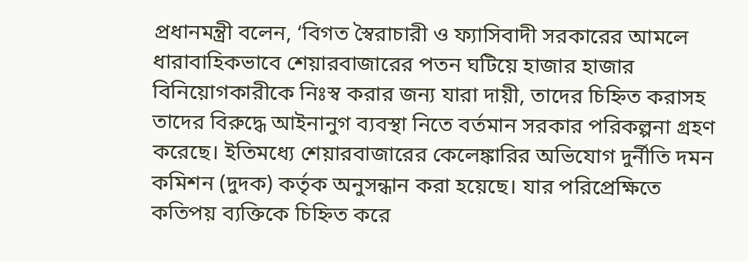প্রধানমন্ত্রী বলেন, ‘বিগত স্বৈরাচারী ও ফ্যাসিবাদী সরকারের আমলে ধারাবাহিকভাবে শেয়ারবাজারের পতন ঘটিয়ে হাজার হাজার বিনিয়োগকারীকে নিঃস্ব করার জন্য যারা দায়ী, তাদের চিহ্নিত করাসহ তাদের বিরুদ্ধে আইনানুগ ব্যবস্থা নিতে বর্তমান সরকার পরিকল্পনা গ্রহণ করেছে। ইতিমধ্যে শেয়ারবাজারের কেলেঙ্কারির অভিযোগ দুর্নীতি দমন কমিশন (দুদক) কর্তৃক অনুসন্ধান করা হয়েছে। যার পরিপ্রেক্ষিতে কতিপয় ব্যক্তিকে চিহ্নিত করে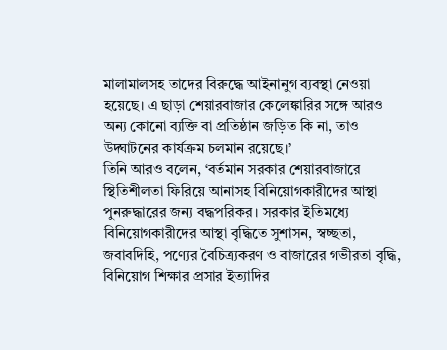মালামালসহ তাদের বিরুদ্ধে আইনানুগ ব্যবস্থা নেওয়া হয়েছে। এ ছাড়া শেয়ারবাজার কেলেঙ্কারির সঙ্গে আরও অন্য কোনো ব্যক্তি বা প্রতিষ্ঠান জড়িত কি না, তাও উদ্ঘাটনের কার্যক্রম চলমান রয়েছে।’
তিনি আরও বলেন, ‘বর্তমান সরকার শেয়ারবাজারে স্থিতিশীলতা ফিরিয়ে আনাসহ বিনিয়োগকারীদের আস্থা পুনরুদ্ধারের জন্য বদ্ধপরিকর। সরকার ইতিমধ্যে বিনিয়োগকারীদের আস্থা বৃদ্ধিতে সুশাসন, স্বচ্ছতা, জবাবদিহি, পণ্যের বৈচিত্র্যকরণ ও বাজারের গভীরতা বৃদ্ধি, বিনিয়োগ শিক্ষার প্রসার ইত্যাদির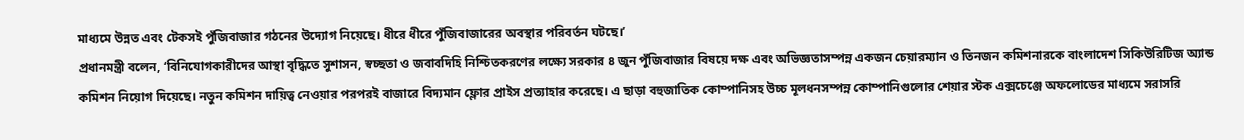মাধ্যমে উন্নত এবং টেকসই পুঁজিবাজার গঠনের উদ্যোগ নিয়েছে। ধীরে ধীরে পুঁজিবাজারের অবস্থার পরিবর্তন ঘটছে।’
প্রধানমন্ত্রী বলেন, ‘বিনিযোগকারীদের আস্থা বৃদ্ধিতে সুশাসন, স্বচ্ছতা ও জবাবদিহি নিশ্চিতকরণের লক্ষ্যে সরকার ৪ জুন পুঁজিবাজার বিষয়ে দক্ষ এবং অভিজ্ঞতাসম্পন্ন একজন চেয়ারম্যান ও তিনজন কমিশনারকে বাংলাদেশ সিকিউরিটিজ অ্যান্ড কমিশন নিয়োগ দিয়েছে। নতুন কমিশন দায়িত্ব নেওয়ার পরপরই বাজারে বিদ্যমান ফ্লোর প্রাইস প্রত্যাহার করেছে। এ ছাড়া বহুজাতিক কোম্পানিসহ উচ্চ মূলধনসম্পন্ন কোম্পানিগুলোর শেয়ার স্টক এক্সচেঞ্জে অফলোডের মাধ্যমে সরাসরি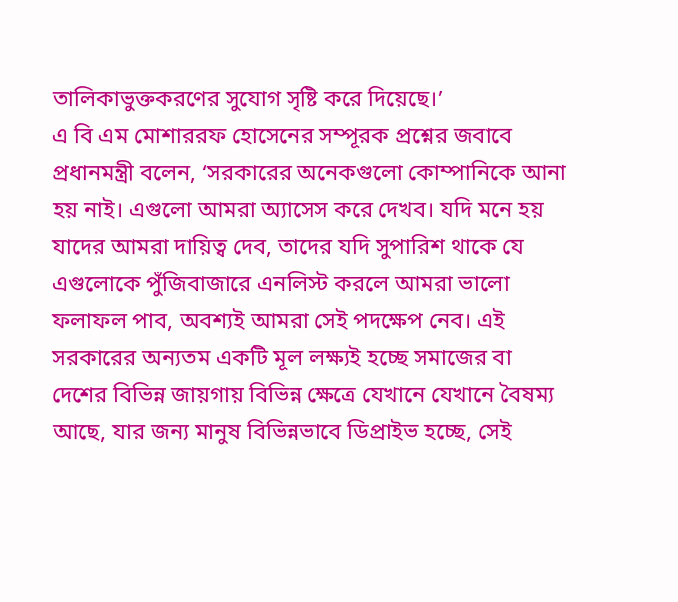তালিকাভুক্তকরণের সুযোগ সৃষ্টি করে দিয়েছে।’
এ বি এম মোশাররফ হোসেনের সম্পূরক প্রশ্নের জবাবে প্রধানমন্ত্রী বলেন, ‘সরকারের অনেকগুলো কোম্পানিকে আনা হয় নাই। এগুলো আমরা অ্যাসেস করে দেখব। যদি মনে হয় যাদের আমরা দায়িত্ব দেব, তাদের যদি সুপারিশ থাকে যে এগুলোকে পুঁজিবাজারে এনলিস্ট করলে আমরা ভালো ফলাফল পাব, অবশ্যই আমরা সেই পদক্ষেপ নেব। এই সরকারের অন্যতম একটি মূল লক্ষ্যই হচ্ছে সমাজের বা দেশের বিভিন্ন জায়গায় বিভিন্ন ক্ষেত্রে যেখানে যেখানে বৈষম্য আছে, যার জন্য মানুষ বিভিন্নভাবে ডিপ্রাইভ হচ্ছে, সেই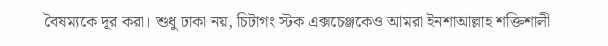বৈষম্যকে দূর করা। শুধু ঢাকা নয়, চিটাগং স্টক এক্সচেঞ্জকেও আমরা ইনশাআল্লাহ শক্তিশালী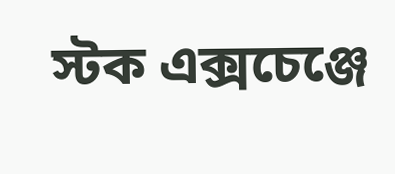স্টক এক্সচেঞ্জে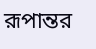রূপান্তর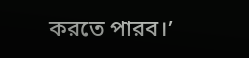করতে পারব।’